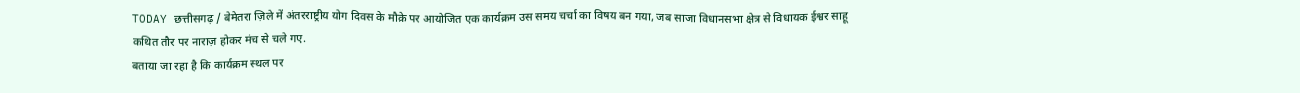TODAY छत्तीसगढ़ / बेमेतरा ज़िले में अंतरराष्ट्रीय योग दिवस के मौक़े पर आयोजित एक कार्यक्रम उस समय चर्चा का विषय बन गया, जब साजा विधानसभा क्षेत्र से विधायक ईश्वर साहू कथित तौर पर नाराज़ होकर मंच से चले गए.
बताया जा रहा है कि कार्यक्रम स्थल पर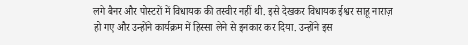लगे बैनर और पोस्टरों में विधायक की तस्वीर नहीं थी. इसे देखकर विधायक ईश्वर साहू नाराज़ हो गए और उन्होंने कार्यक्रम में हिस्सा लेने से इनकार कर दिया. उन्होंने इस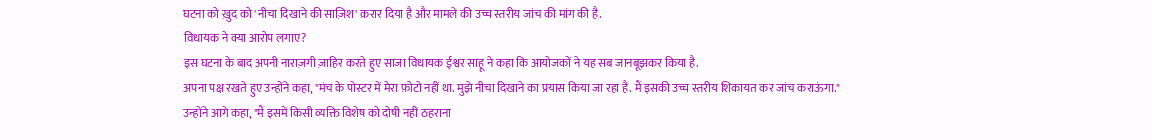घटना को ख़ुद को 'नीचा दिखाने की साज़िश' क़रार दिया है और मामले की उच्च स्तरीय जांच की मांग की है.
विधायक ने क्या आरोप लगाए?
इस घटना के बाद अपनी नाराज़गी ज़ाहिर करते हुए साजा विधायक ईश्वर साहू ने कहा कि आयोजकों ने यह सब जानबूझकर किया है.
अपना पक्ष रखते हुए उन्होंने कहा, "मंच के पोस्टर में मेरा फ़ोटो नहीं था. मुझे नीचा दिखाने का प्रयास किया जा रहा है. मैं इसकी उच्च स्तरीय शिकायत कर जांच कराऊंगा."
उन्होंने आगे कहा, "मैं इसमें किसी व्यक्ति विशेष को दोषी नहीं ठहराना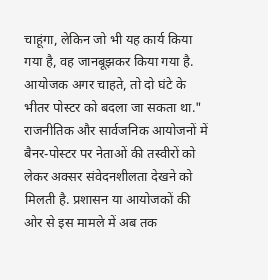चाहूंगा, लेकिन जो भी यह कार्य किया गया है, वह जानबूझकर किया गया है. आयोजक अगर चाहते, तो दो घंटे के भीतर पोस्टर को बदला जा सकता था."
राजनीतिक और सार्वजनिक आयोजनों में बैनर-पोस्टर पर नेताओं की तस्वीरों को लेकर अक्सर संवेदनशीलता देखने को मिलती है. प्रशासन या आयोजकों की ओर से इस मामले में अब तक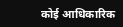कोई आधिकारिक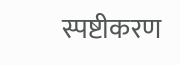स्पष्टीकरण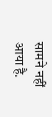सामने नहीं आया है.